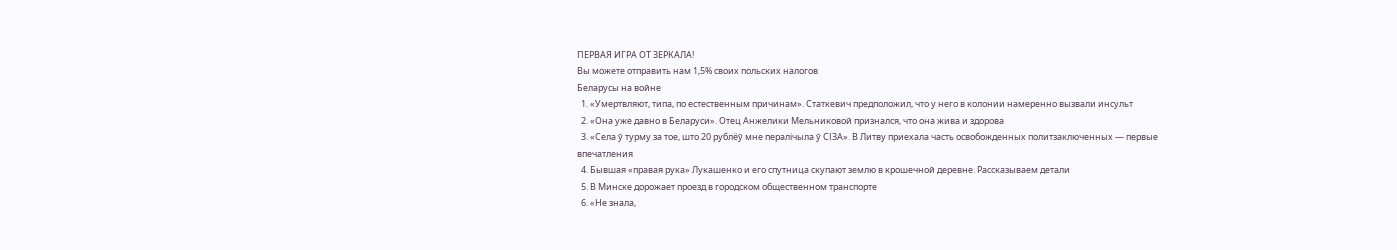ПЕРВАЯ ИГРА ОТ ЗЕРКАЛА!
Вы можете отправить нам 1,5% своих польских налогов
Беларусы на войне
  1. «Умертвляют, типа, по естественным причинам». Статкевич предположил, что у него в колонии намеренно вызвали инсульт
  2. «Она уже давно в Беларуси». Отец Анжелики Мельниковой признался, что она жива и здорова
  3. «Села ў турму за тое, што 20 рублёў мне пералічыла ў СІЗА». В Литву приехала часть освобожденных политзаключенных — первые впечатления
  4. Бывшая «правая рука» Лукашенко и его спутница скупают землю в крошечной деревне. Рассказываем детали
  5. В Минске дорожает проезд в городском общественном транспорте
  6. «Не знала,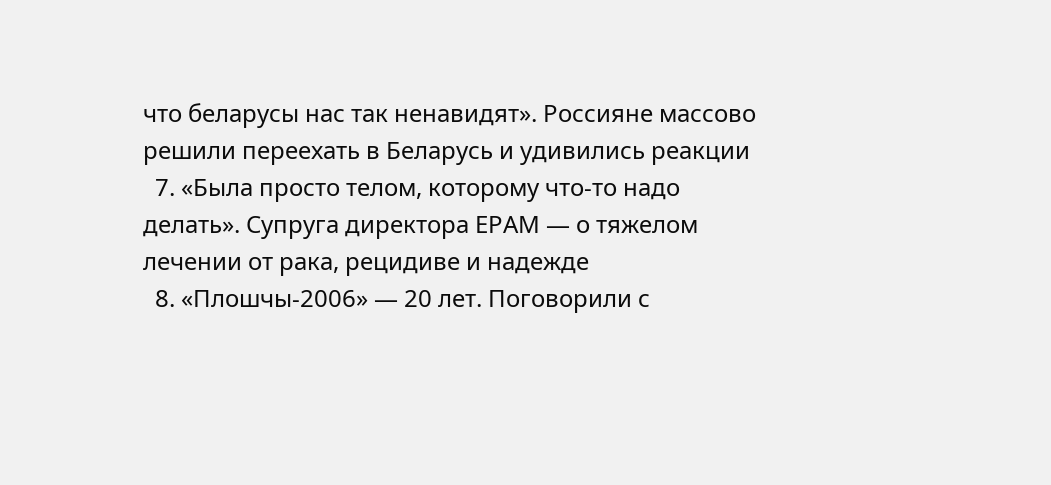что беларусы нас так ненавидят». Россияне массово решили переехать в Беларусь и удивились реакции
  7. «Была просто телом, которому что-то надо делать». Супруга директора ЕРАМ — о тяжелом лечении от рака, рецидиве и надежде
  8. «Плошчы-2006» — 20 лет. Поговорили с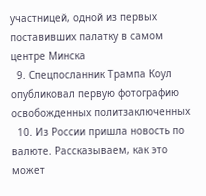участницей, одной из первых поставивших палатку в самом центре Минска
  9. Спецпосланник Трампа Коул опубликовал первую фотографию освобожденных политзаключенных
  10. Из России пришла новость по валюте. Рассказываем, как это может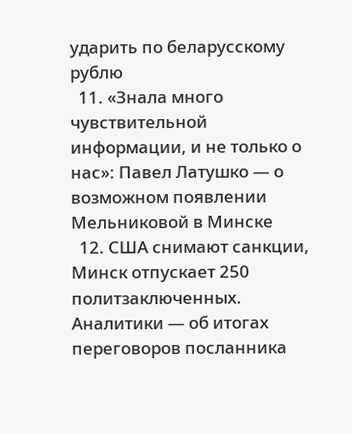ударить по беларусскому рублю
  11. «Знала много чувствительной информации, и не только о нас»: Павел Латушко — о возможном появлении Мельниковой в Минске
  12. США снимают санкции, Минск отпускает 250 политзаключенных. Аналитики — об итогах переговоров посланника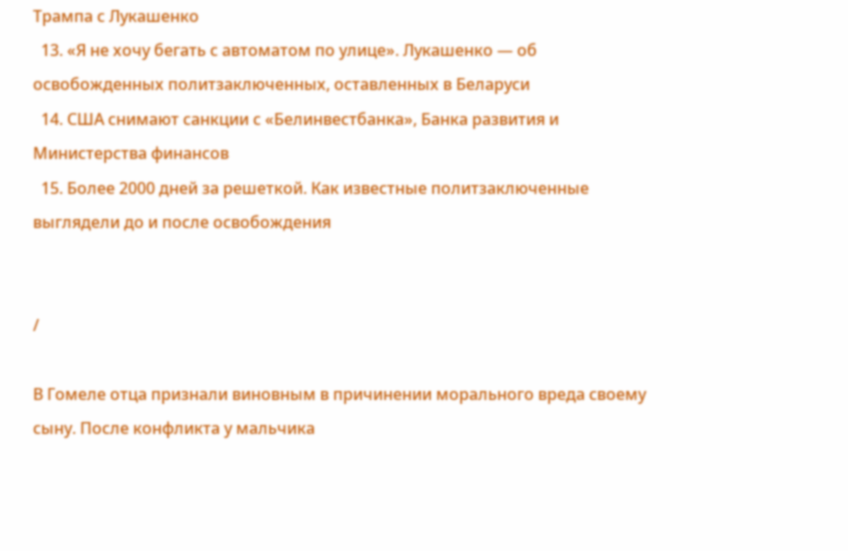Трампа с Лукашенко
  13. «Я не хочу бегать с автоматом по улице». Лукашенко — об освобожденных политзаключенных, оставленных в Беларуси
  14. США снимают санкции с «Белинвестбанка», Банка развития и Министерства финансов
  15. Более 2000 дней за решеткой. Как известные политзаключенные выглядели до и после освобождения


/

В Гомеле отца признали виновным в причинении морального вреда своему сыну. После конфликта у мальчика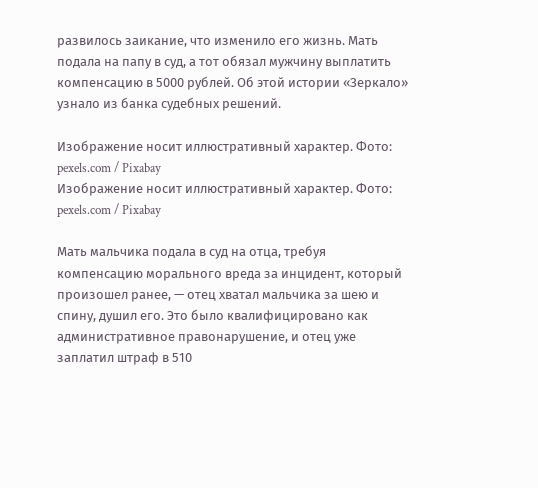развилось заикание, что изменило его жизнь. Мать подала на папу в суд, а тот обязал мужчину выплатить компенсацию в 5000 рублей. Об этой истории «Зеркало» узнало из банка судебных решений.

Изображение носит иллюстративный характер. Фото: pexels.com / Pixabay
Изображение носит иллюстративный характер. Фото: pexels.com / Pixabay

Мать мальчика подала в суд на отца, требуя компенсацию морального вреда за инцидент, который произошел ранее, — отец хватал мальчика за шею и спину, душил его. Это было квалифицировано как административное правонарушение, и отец уже заплатил штраф в 510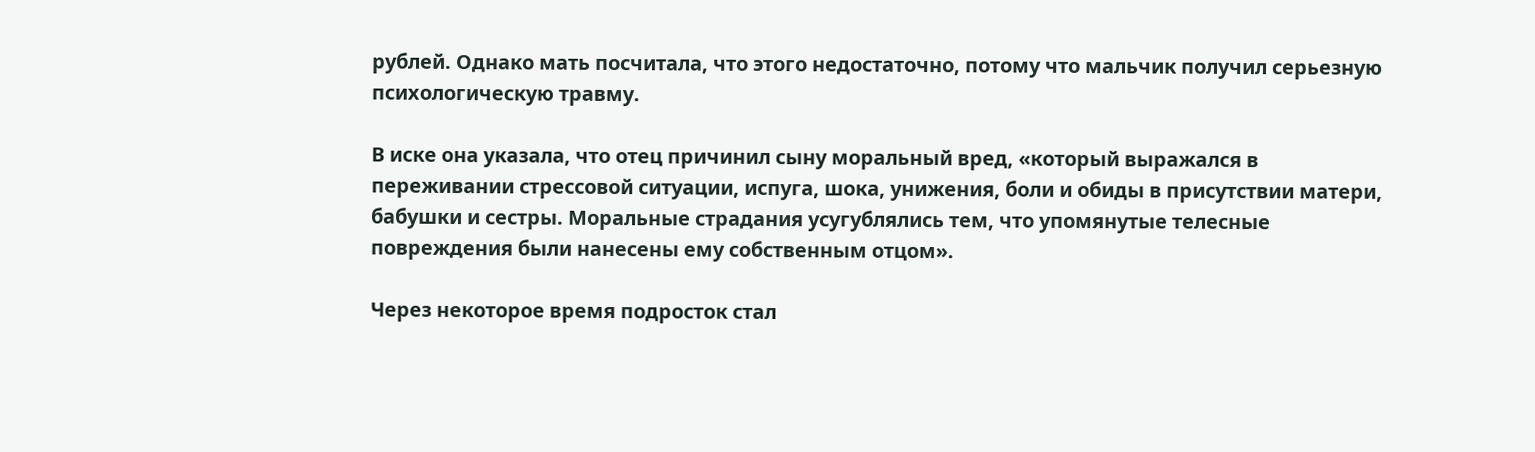рублей. Однако мать посчитала, что этого недостаточно, потому что мальчик получил серьезную психологическую травму.

В иске она указала, что отец причинил сыну моральный вред, «который выражался в переживании стрессовой ситуации, испуга, шока, унижения, боли и обиды в присутствии матери, бабушки и сестры. Моральные страдания усугублялись тем, что упомянутые телесные повреждения были нанесены ему собственным отцом».

Через некоторое время подросток стал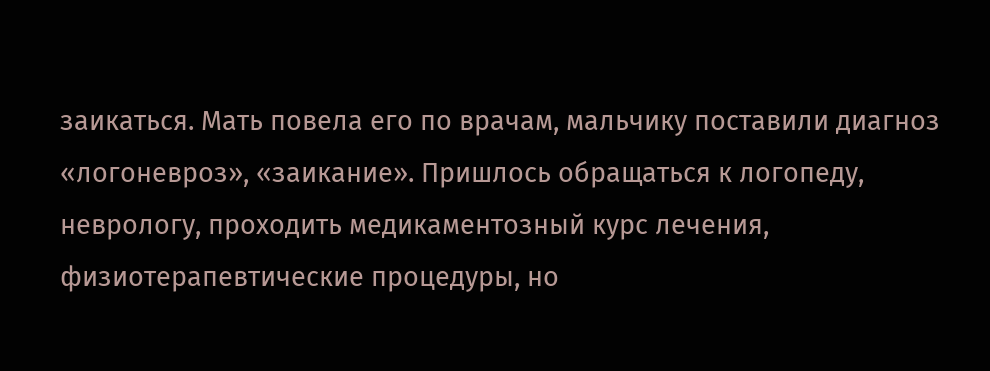заикаться. Мать повела его по врачам, мальчику поставили диагноз «логоневроз», «заикание». Пришлось обращаться к логопеду, неврологу, проходить медикаментозный курс лечения, физиотерапевтические процедуры, но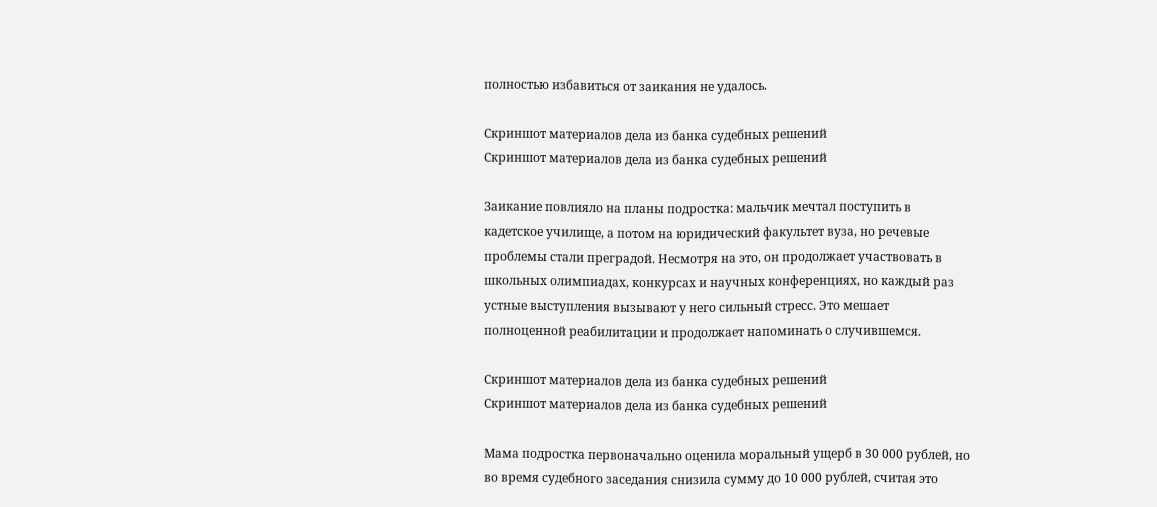полностью избавиться от заикания не удалось.

Скриншот материалов дела из банка судебных решений
Скриншот материалов дела из банка судебных решений

Заикание повлияло на планы подростка: мальчик мечтал поступить в кадетское училище, а потом на юридический факультет вуза, но речевые проблемы стали преградой. Несмотря на это, он продолжает участвовать в школьных олимпиадах, конкурсах и научных конференциях, но каждый раз устные выступления вызывают у него сильный стресс. Это мешает полноценной реабилитации и продолжает напоминать о случившемся.

Скриншот материалов дела из банка судебных решений
Скриншот материалов дела из банка судебных решений

Мама подростка первоначально оценила моральный ущерб в 30 000 рублей, но во время судебного заседания снизила сумму до 10 000 рублей, считая это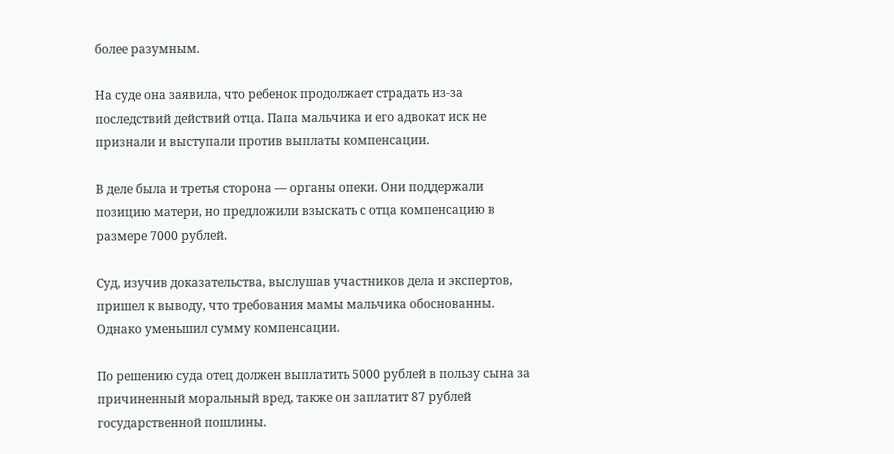более разумным.

На суде она заявила, что ребенок продолжает страдать из-за последствий действий отца. Папа мальчика и его адвокат иск не признали и выступали против выплаты компенсации.

В деле была и третья сторона — органы опеки. Они поддержали позицию матери, но предложили взыскать с отца компенсацию в размере 7000 рублей.

Суд, изучив доказательства, выслушав участников дела и экспертов, пришел к выводу, что требования мамы мальчика обоснованны. Однако уменьшил сумму компенсации.

По решению суда отец должен выплатить 5000 рублей в пользу сына за причиненный моральный вред, также он заплатит 87 рублей государственной пошлины.